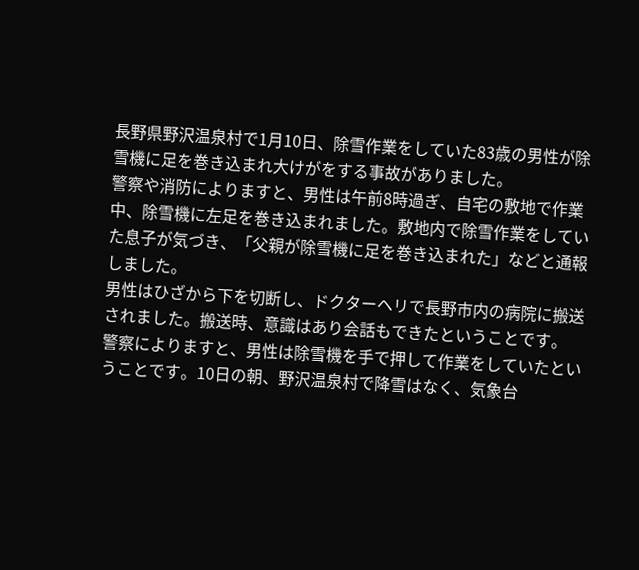長野県野沢温泉村で1月10日、除雪作業をしていた83歳の男性が除雪機に足を巻き込まれ大けがをする事故がありました。
警察や消防によりますと、男性は午前8時過ぎ、自宅の敷地で作業中、除雪機に左足を巻き込まれました。敷地内で除雪作業をしていた息子が気づき、「父親が除雪機に足を巻き込まれた」などと通報しました。
男性はひざから下を切断し、ドクターヘリで長野市内の病院に搬送されました。搬送時、意識はあり会話もできたということです。
警察によりますと、男性は除雪機を手で押して作業をしていたということです。10日の朝、野沢温泉村で降雪はなく、気象台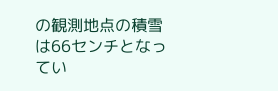の観測地点の積雪は66センチとなってい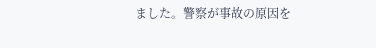ました。警察が事故の原因を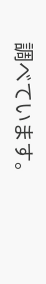調べています。